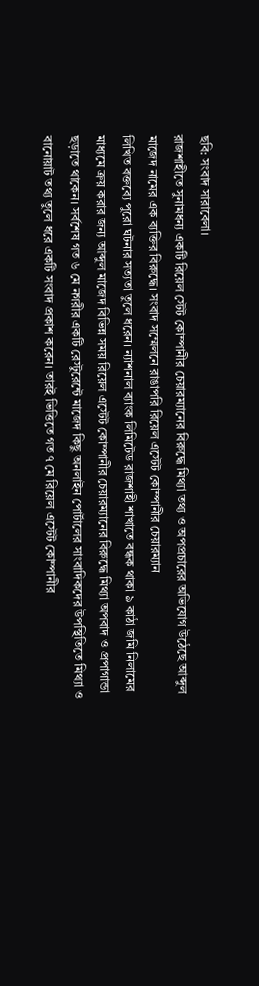ছবি: সংবাদ সারাবেলা।
রাজশাহীতে সুনামধন্য একটি রিয়েল স্টেট কোম্পানীর চেয়ারম্যানের বিরুদ্ধে মিথ্যা তথ্য ও অপপ্রচারের অভিযোগ উঠেছে আব্দুল মাজেদ নামের এক ব্যক্তির বিরুদ্ধে। সংবাদ সম্মেলনে রাঙাপরি রিয়েল এস্টেট কোম্পানীর চেয়ারম্যান
লিখিত বক্তব্যে পুরো ঘটনার সত্যতা তুলে ধরেন। ন্যাশনাল ব্যাংক লিমিটেড রাজশাহী শাখাতে বন্ধক থাকা ৯ কাঠা জমি নিলামের মাধ্যমে ক্রয় করার জন্য আব্দুল মাজেদ বিভিন্ন সময় রিয়েল এস্টেট কোম্পানীর চেয়ারম্যানের বিরুদ্ধে মিথ্যা অপবাদ ও প্রপাগান্ডা ছড়াতে থাকেন। সর্বশেষ গত ৬ মে নগরীর একটি রেস্টুরেন্টে মাজেদ কিছু অনলাইন পোর্টালের সাংবাদিকদের উপস্থিতিতে মিথ্যা ও বানোয়াট তথ্য তুলে ধরে একটি সংবাদ প্রকাশ করেন। তারই ভিত্তিতে গত ৭ মে রিয়েল এস্টেট কোম্পানীর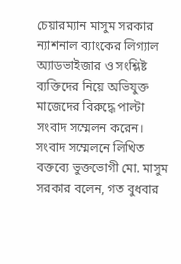চেয়ারম্যান মাসুম সরকার ন্যাশনাল ব্যাংকের লিগ্যাল অ্যাডভাইজার ও সংশ্লিষ্ট ব্যক্তিদের নিয়ে অভিযুক্ত মাজেদের বিরুদ্ধে পাল্টা সংবাদ সম্মেলন করেন।
সংবাদ সম্মেলনে লিখিত বক্তব্যে ভুক্তভোগী মো. মাসুম সরকার বলেন, গত বুধবার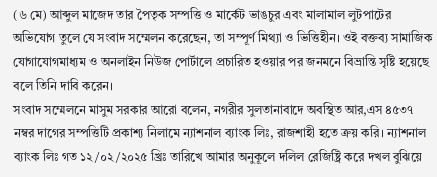(৬ মে) আব্দুল মাজেদ তার পৈতৃক সম্পত্তি ও মার্কেট ভাঙচুর এবং মালামাল লুটপাটের অভিযোগ তুলে যে সংবাদ সম্মেলন করেছেন, তা সম্পূর্ণ মিথ্যা ও ভিত্তিহীন। ওই বক্তব্য সামাজিক যোগাযোগমাধ্যম ও অনলাইন নিউজ পোর্টালে প্রচারিত হওয়ার পর জনমনে বিভ্রান্তি সৃষ্টি হয়েছে বলে তিনি দাবি করেন।
সংবাদ সম্মেলনে মাসুম সরকার আরো বলেন, নগরীর সুলতানাবাদে অবস্থিত আর,এস ৪৫৩৭ নম্বর দাগের সম্পত্তিটি প্রকাশ্য নিলামে ন্যাশনাল ব্যাংক লিঃ, রাজশাহী হতে ক্রয় করি। ন্যাশনাল ব্যাংক লিঃ গত ১২/০২/২০২৫ খ্রিঃ তারিখে আমার অনুকূলে দলিল রেজিষ্ট্রি করে দখল বুঝিয়ে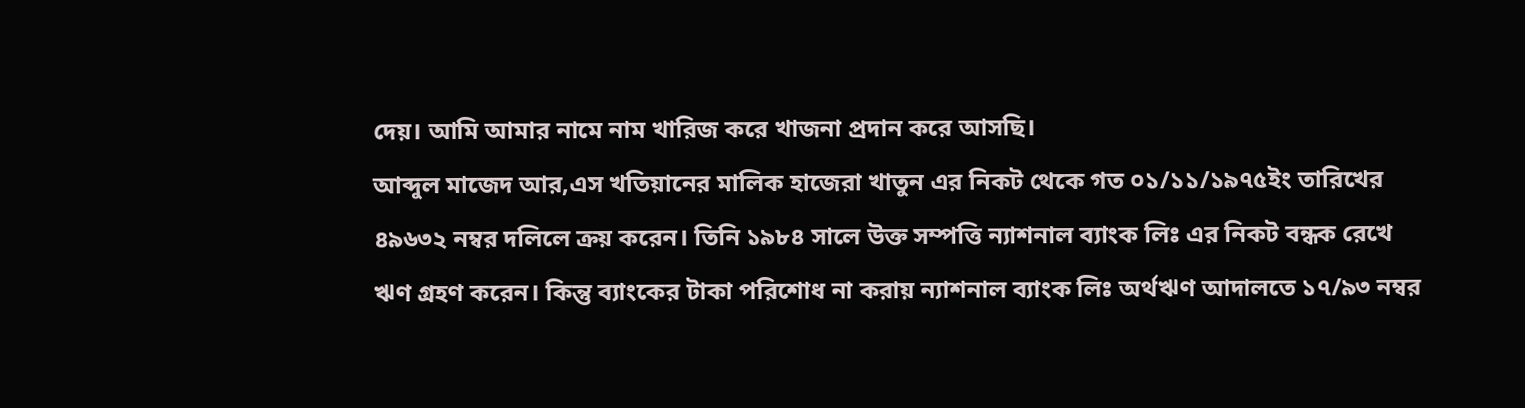দেয়। আমি আমার নামে নাম খারিজ করে খাজনা প্রদান করে আসছি।
আব্দুল মাজেদ আর,এস খতিয়ানের মালিক হাজেরা খাতুন এর নিকট থেকে গত ০১/১১/১৯৭৫ইং তারিখের ৪৯৬৩২ নম্বর দলিলে ক্রয় করেন। তিনি ১৯৮৪ সালে উক্ত সম্পত্তি ন্যাশনাল ব্যাংক লিঃ এর নিকট বন্ধক রেখে ঋণ গ্রহণ করেন। কিন্তু ব্যাংকের টাকা পরিশোধ না করায় ন্যাশনাল ব্যাংক লিঃ অর্থঋণ আদালতে ১৭/৯৩ নম্বর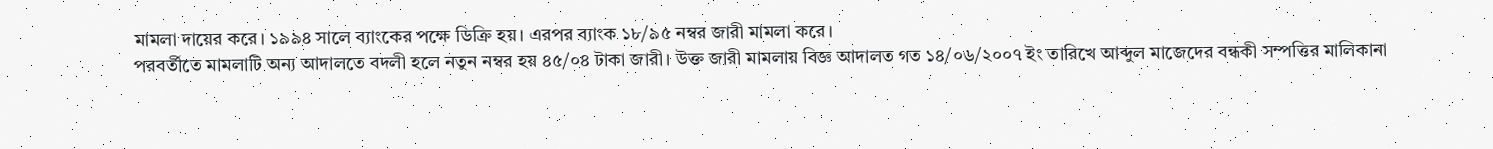মামলা দায়ের করে। ১৯৯৪ সালে ব্যাংকের পক্ষে ডিক্রি হয়। এরপর ব্যাংক ১৮/৯৫ নম্বর জারী মামলা করে।
পরবর্তীতে মামলাটি অন্য আদালতে বদলী হলে নতুন নম্বর হয় ৪৫/০৪ টাকা জারী। উক্ত জারী মামলায় বিজ্ঞ আদালত গত ১৪/০৬/২০০৭ ইং তারিখে আব্দুল মাজেদের বন্ধকী সম্পত্তির মালিকানা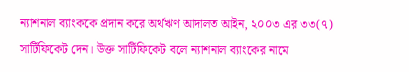ন্যাশনাল ব্যাংককে প্রদান করে অর্থঋণ আদালত আইন, ২০০৩ এর ৩৩(৭) সার্টিফিকেট দেন। উক্ত সার্টিফিকেট বলে ন্যাশনাল ব্যাংকের নামে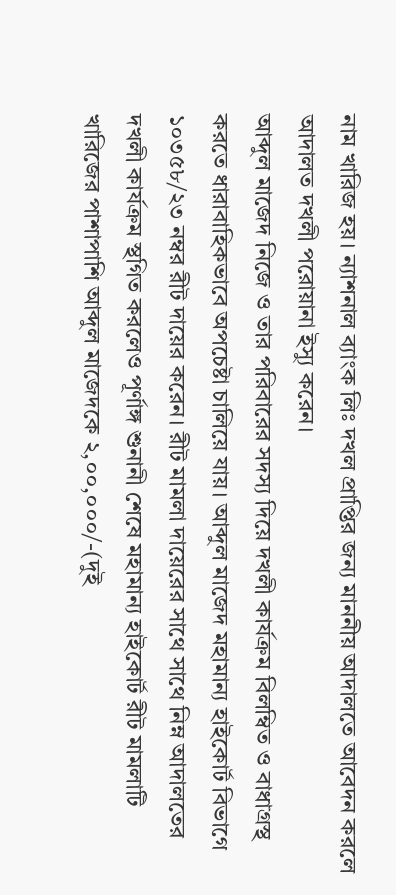নাম খারিজ হয়। ন্যাশনাল ব্যাংক লিঃ দখল প্রাপ্তির জন্য মাননীয় আদালতে আবেদন করলে আদালত দখলী পরোয়ানা ইস্যু করেন।
আব্দুল মাজেদ নিজে ও তার পরিবারের সদস্য দিয়ে দখলী কার্যক্রম বিলম্বিত ও বাধাগ্রস্থ করতে ধারাবাহিকভাবে অপচেষ্টা চালিয়ে যায়। আব্দুল মাজেদ মহামান্য হাইকোর্ট বিভাগে ১০৩৫৮/২৩ নম্বর রীট দায়ের করেন। রীট মামলা দায়েরের সাথে সাথে নিম্ন আদালতের দখলী কার্যক্রম স্থগিত করলেও পূর্ণাঙ্গ শুনানী শেষে মহামান্য হাইকোর্ট রীট মামলাটি খারিজের পাশাপাশি আব্দুল মাজেদকে ২,০০,০০০/-(দুই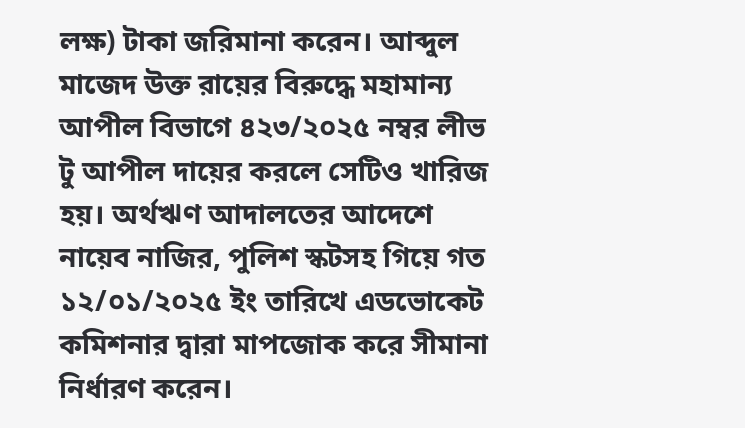লক্ষ) টাকা জরিমানা করেন। আব্দুল মাজেদ উক্ত রায়ের বিরুদ্ধে মহামান্য আপীল বিভাগে ৪২৩/২০২৫ নম্বর লীভ টু আপীল দায়ের করলে সেটিও খারিজ হয়। অর্থঋণ আদালতের আদেশে নায়েব নাজির, পুলিশ স্কটসহ গিয়ে গত ১২/০১/২০২৫ ইং তারিখে এডভোকেট কমিশনার দ্বারা মাপজোক করে সীমানা নির্ধারণ করেন।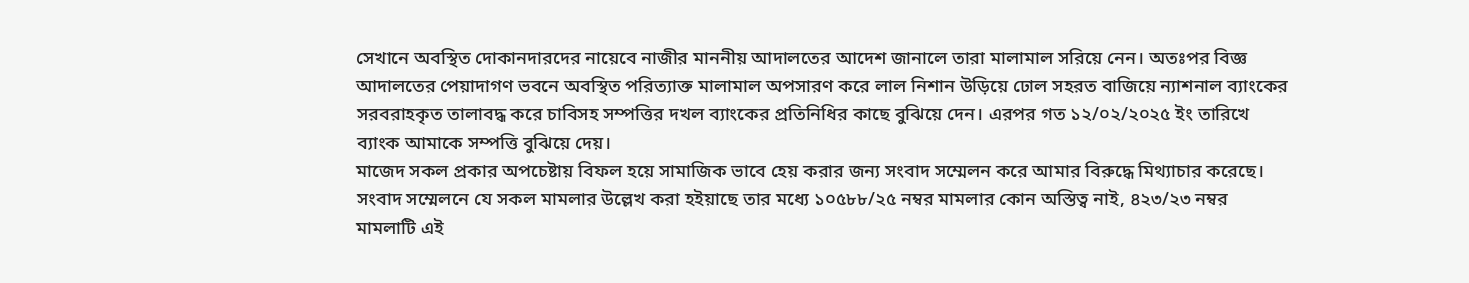সেখানে অবস্থিত দোকানদারদের নায়েবে নাজীর মাননীয় আদালতের আদেশ জানালে তারা মালামাল সরিয়ে নেন। অতঃপর বিজ্ঞ আদালতের পেয়াদাগণ ভবনে অবস্থিত পরিত্যাক্ত মালামাল অপসারণ করে লাল নিশান উড়িয়ে ঢোল সহরত বাজিয়ে ন্যাশনাল ব্যাংকের সরবরাহকৃত তালাবদ্ধ করে চাবিসহ সম্পত্তির দখল ব্যাংকের প্রতিনিধির কাছে বুঝিয়ে দেন। এরপর গত ১২/০২/২০২৫ ইং তারিখে ব্যাংক আমাকে সম্পত্তি বুঝিয়ে দেয়।
মাজেদ সকল প্রকার অপচেষ্টায় বিফল হয়ে সামাজিক ভাবে হেয় করার জন্য সংবাদ সম্মেলন করে আমার বিরুদ্ধে মিথ্যাচার করেছে। সংবাদ সম্মেলনে যে সকল মামলার উল্লেখ করা হইয়াছে তার মধ্যে ১০৫৮৮/২৫ নম্বর মামলার কোন অস্তিত্ব নাই, ৪২৩/২৩ নম্বর মামলাটি এই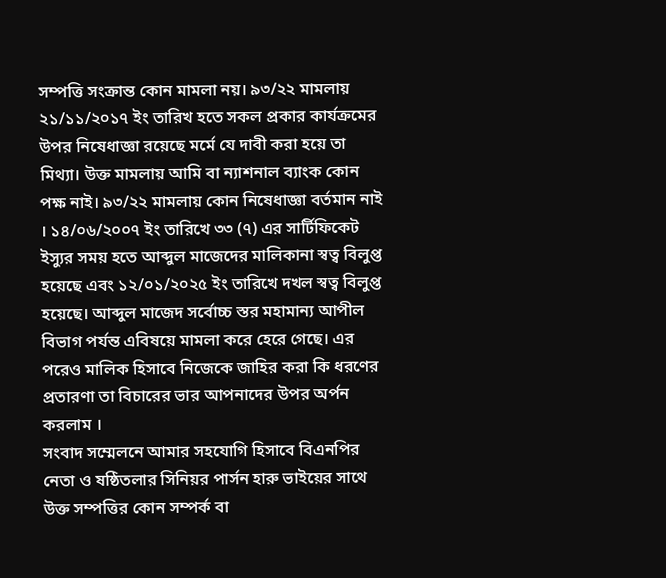সম্পত্তি সংক্রান্ত কোন মামলা নয়। ৯৩/২২ মামলায় ২১/১১/২০১৭ ইং তারিখ হতে সকল প্রকার কার্যক্রমের উপর নিষেধাজ্ঞা রয়েছে মর্মে যে দাবী করা হয়ে তা মিথ্যা। উক্ত মামলায় আমি বা ন্যাশনাল ব্যাংক কোন পক্ষ নাই। ৯৩/২২ মামলায় কোন নিষেধাজ্ঞা বর্তমান নাই । ১৪/০৬/২০০৭ ইং তারিখে ৩৩ (৭) এর সার্টিফিকেট ইস্যুর সময় হতে আব্দুল মাজেদের মালিকানা স্বত্ব বিলুপ্ত হয়েছে এবং ১২/০১/২০২৫ ইং তারিখে দখল স্বত্ব বিলুপ্ত হয়েছে। আব্দুল মাজেদ সর্বোচ্চ স্তর মহামান্য আপীল বিভাগ পর্যন্ত এবিষয়ে মামলা করে হেরে গেছে। এর পরেও মালিক হিসাবে নিজেকে জাহির করা কি ধরণের প্রতারণা তা বিচারের ভার আপনাদের উপর অর্পন করলাম ।
সংবাদ সম্মেলনে আমার সহযোগি হিসাবে বিএনপির নেতা ও ষষ্ঠিতলার সিনিয়র পার্সন হারু ভাইয়ের সাথে উক্ত সম্পত্তির কোন সম্পর্ক বা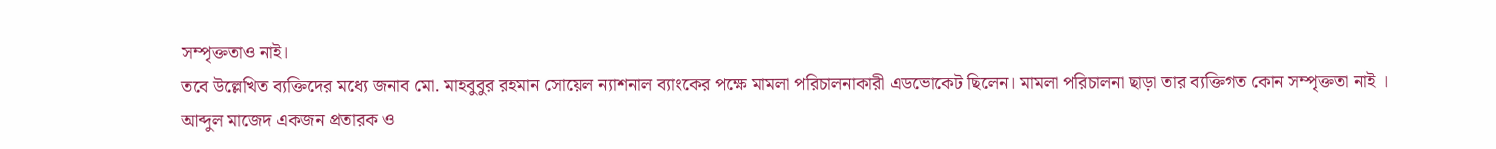সম্পৃক্ততাও নাই।
তবে উল্লেখিত ব্যক্তিদের মধ্যে জনাব মো. মাহবুবুর রহমান সোয়েল ন্যাশনাল ব্যাংকের পক্ষে মামলা পরিচালনাকারী এডভোকেট ছিলেন। মামলা পরিচালনা ছাড়া তার ব্যক্তিগত কোন সম্পৃক্ততা নাই ।
আব্দুল মাজেদ একজন প্রতারক ও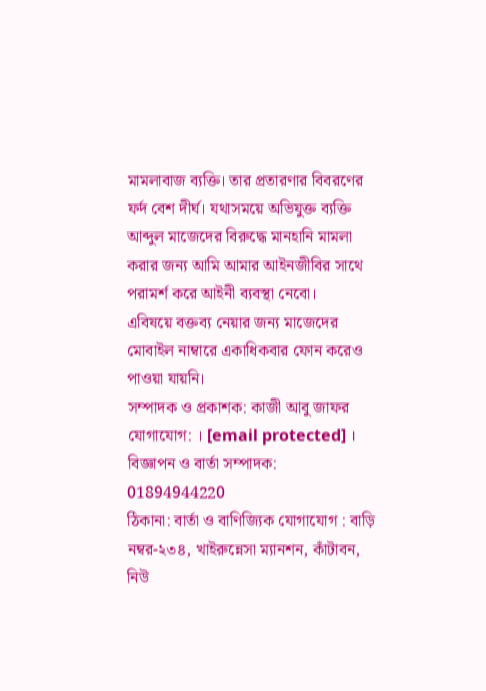মামলাবাজ ব্যক্তি। তার প্রতারণার বিবরণের ফর্দ বেশ দীর্ঘ। যথাসময়ে অভিযুক্ত ব্যক্তি আব্দুল মাজেদের বিরুদ্ধে মানহানি মামলা করার জন্য আমি আমার আইনজীবির সাথে পরামর্শ করে আইনী ব্যবস্থা নেবো।
এবিষয়ে বক্তব্য নেয়ার জন্য মাজেদের মোবাইল নাম্বারে একাধিকবার ফোন করেও পাওয়া যায়নি।
সম্পাদক ও প্রকাশক: কাজী আবু জাফর
যোগাযোগ: । [email protected] । বিজ্ঞাপন ও বার্তা সম্পাদক: 01894944220
ঠিকানা: বার্তা ও বাণিজ্যিক যোগাযোগ : বাড়ি নম্বর-২৩৪, খাইরুন্নেসা ম্যানশন, কাঁটাবন, নিউ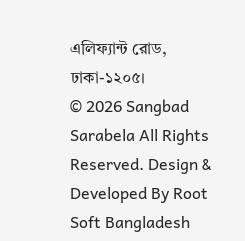এলিফ্যান্ট রোড, ঢাকা-১২০৫।
© 2026 Sangbad Sarabela All Rights Reserved. Design & Developed By Root Soft Bangladesh